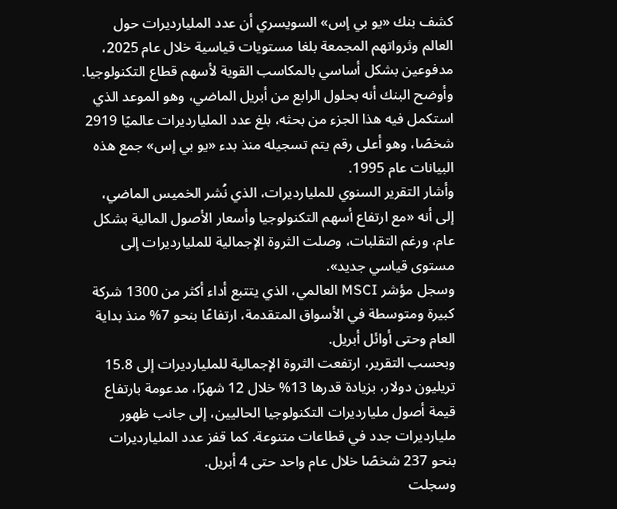كشف بنك «يو بي إس» السويسري أن عدد المليارديرات حول العالم وثرواتهم المجمعة بلغا مستويات قياسية خلال عام 2025، مدفوعين بشكل أساسي بالمكاسب القوية لأسهم قطاع التكنولوجيا.
وأوضح البنك أنه بحلول الرابع من أبريل الماضي، وهو الموعد الذي استكمل فيه هذا الجزء من بحثه، بلغ عدد المليارديرات عالميًا 2919 شخصًا، وهو أعلى رقم يتم تسجيله منذ بدء «يو بي إس» جمع هذه البيانات عام 1995.
وأشار التقرير السنوي للمليارديرات، الذي نُشر الخميس الماضي، إلى أنه «مع ارتفاع أسهم التكنولوجيا وأسعار الأصول المالية بشكل عام، ورغم التقلبات، وصلت الثروة الإجمالية للمليارديرات إلى مستوى قياسي جديد».
وسجل مؤشر MSCI العالمي، الذي يتتبع أداء أكثر من 1300 شركة كبيرة ومتوسطة في الأسواق المتقدمة، ارتفاعًا بنحو 7% منذ بداية العام وحتى أوائل أبريل.
وبحسب التقرير، ارتفعت الثروة الإجمالية للمليارديرات إلى 15.8 تريليون دولار، بزيادة قدرها 13% خلال 12 شهرًا، مدعومة بارتفاع قيمة أصول مليارديرات التكنولوجيا الحاليين، إلى جانب ظهور مليارديرات جدد في قطاعات متنوعة. كما قفز عدد المليارديرات بنحو 237 شخصًا خلال عام واحد حتى 4 أبريل.
وسجلت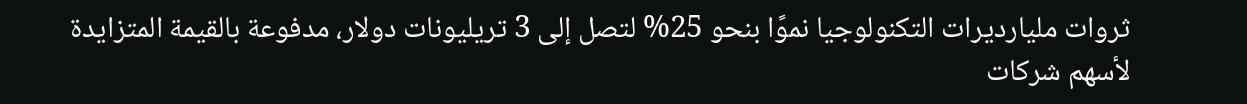ثروات مليارديرات التكنولوجيا نموًا بنحو 25% لتصل إلى 3 تريليونات دولار، مدفوعة بالقيمة المتزايدة لأسهم شركات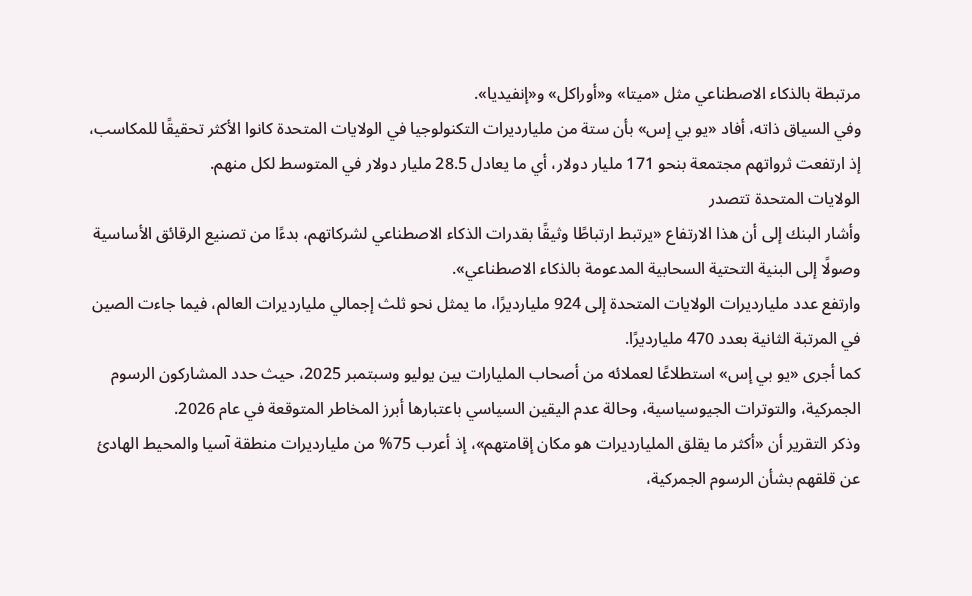مرتبطة بالذكاء الاصطناعي مثل «ميتا» و«أوراكل» و«إنفيديا».
وفي السياق ذاته، أفاد «يو بي إس» بأن ستة من مليارديرات التكنولوجيا في الولايات المتحدة كانوا الأكثر تحقيقًا للمكاسب، إذ ارتفعت ثرواتهم مجتمعة بنحو 171 مليار دولار، أي ما يعادل 28.5 مليار دولار في المتوسط لكل منهم.
الولايات المتحدة تتصدر
وأشار البنك إلى أن هذا الارتفاع «يرتبط ارتباطًا وثيقًا بقدرات الذكاء الاصطناعي لشركاتهم، بدءًا من تصنيع الرقائق الأساسية وصولًا إلى البنية التحتية السحابية المدعومة بالذكاء الاصطناعي».
وارتفع عدد مليارديرات الولايات المتحدة إلى 924 مليارديرًا، ما يمثل نحو ثلث إجمالي مليارديرات العالم، فيما جاءت الصين في المرتبة الثانية بعدد 470 مليارديرًا.
كما أجرى «يو بي إس» استطلاعًا لعملائه من أصحاب المليارات بين يوليو وسبتمبر 2025، حيث حدد المشاركون الرسوم الجمركية، والتوترات الجيوسياسية، وحالة عدم اليقين السياسي باعتبارها أبرز المخاطر المتوقعة في عام 2026.
وذكر التقرير أن «أكثر ما يقلق المليارديرات هو مكان إقامتهم»، إذ أعرب 75% من مليارديرات منطقة آسيا والمحيط الهادئ عن قلقهم بشأن الرسوم الجمركية،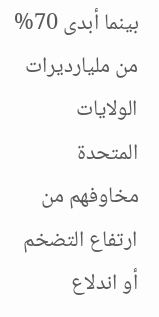بينما أبدى 70% من مليارديرات الولايات المتحدة مخاوفهم من ارتفاع التضخم أو اندلاع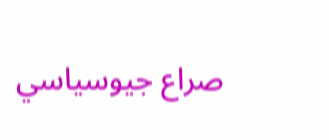صراع جيوسياسي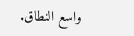واسع النطاق.